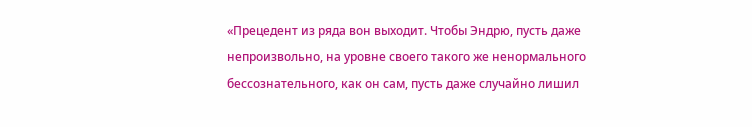«Прецедент из ряда вон выходит. Чтобы Эндрю, пусть даже непроизвольно, на уровне своего такого же ненормального бессознательного, как он сам, пусть даже случайно лишил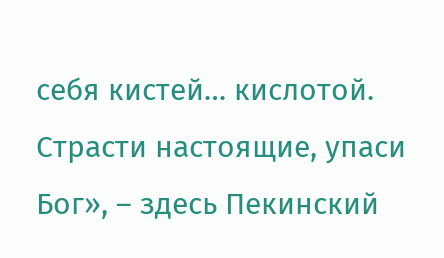себя кистей… кислотой. Страсти настоящие, упаси Бог», – здесь Пекинский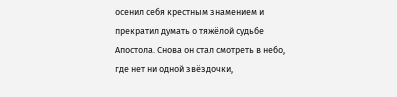осенил себя крестным знамением и прекратил думать о тяжёлой судьбе Апостола. Снова он стал смотреть в небо, где нет ни одной звёздочки,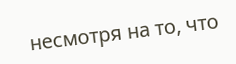несмотря на то, что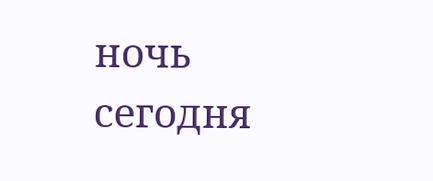ночь сегодня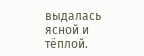выдалась ясной и тёплой.